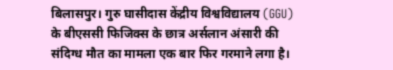बिलासपुर। गुरु घासीदास केंद्रीय विश्वविद्यालय (GGU) के बीएससी फिजिक्स के छात्र अर्सलान अंसारी की संदिग्ध मौत का मामला एक बार फिर गरमाने लगा है।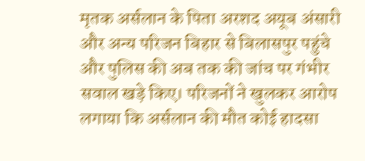मृतक अर्सलान के पिता अरशद अयूब अंसारी और अन्य परिजन बिहार से बिलासपुर पहुंचे और पुलिस की अब तक की जांच पर गंभीर सवाल खड़े किए। परिजनों ने खुलकर आरोप लगाया कि अर्सलान की मौत कोई हादसा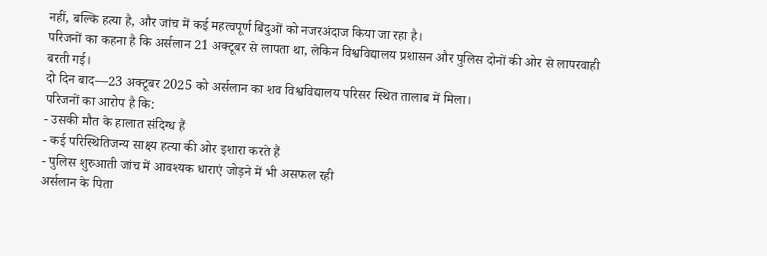नहीं, बल्कि हत्या है, और जांच में कई महत्वपूर्ण बिंदुओं को नजरअंदाज किया जा रहा है।
परिजनों का कहना है कि अर्सलान 21 अक्टूबर से लापता था, लेकिन विश्वविद्यालय प्रशासन और पुलिस दोनों की ओर से लापरवाही बरती गई।
दो दिन बाद—23 अक्टूबर 2025 को अर्सलान का शव विश्वविद्यालय परिसर स्थित तालाब में मिला।
परिजनों का आरोप है कि:
- उसकी मौत के हालात संदिग्ध हैं
- कई परिस्थितिजन्य साक्ष्य हत्या की ओर इशारा करते हैं
- पुलिस शुरुआती जांच में आवश्यक धाराएं जोड़ने में भी असफल रही
अर्सलान के पिता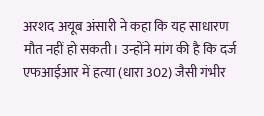अरशद अयूब अंसारी ने कहा कि यह साधारण मौत नहीं हो सकती। उन्होंने मांग की है कि दर्ज एफआईआर में हत्या (धारा 302) जैसी गंभीर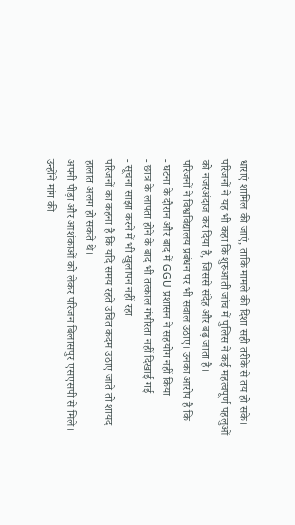धाराएं शामिल की जाएं, ताकि मामले की दिशा सही तरीके से तय हो सके। परिजनों ने यह भी कहा कि शुरुआती जांच में पुलिस ने कई महत्वपूर्ण पहलुओं को नजरअंदाज कर दिया है, जिससे संदेह और बढ़ जाता है।
परिजनों ने विश्वविद्यालय प्रबंधन पर भी सवाल उठाए। उनका आरोप है कि
- घटना के दौरान और बाद में GGU प्रशासन ने सहयोग नहीं किया
- छात्र के लापता होने के बाद भी तत्काल गंभीरता नहीं दिखाई गई
- सूचना साझा करने में भी खुलापन नहीं रहा
परिजनों का कहना है कि यदि समय रहते उचित कदम उठाए जाते तो शायद हालात अलग हो सकते थे।
अपनी पीड़ा और आशंकाओं को लेकर परिजन बिलासपुर एसएसपी से मिले। उन्होंने मांग की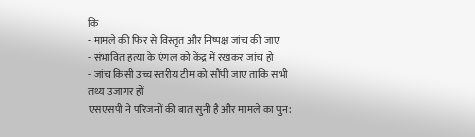कि
- मामले की फिर से विस्तृत और निष्पक्ष जांच की जाए
- संभावित हत्या के एंगल को केंद्र में रखकर जांच हो
- जांच किसी उच्च स्तरीय टीम को सौंपी जाए ताकि सभी तथ्य उजागर हों
एसएसपी ने परिजनों की बात सुनी है और मामले का पुन: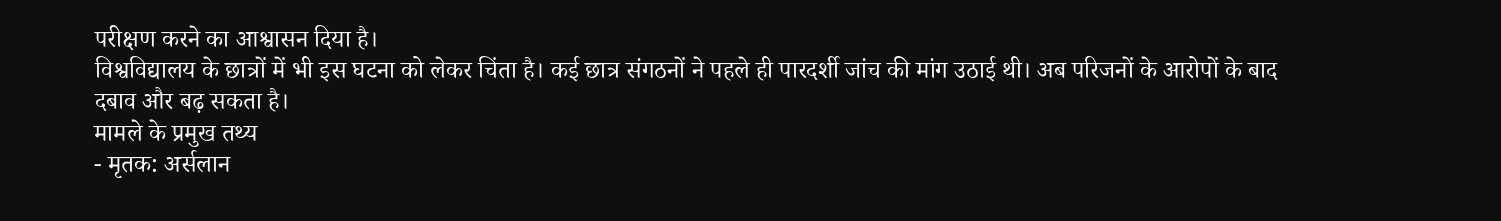परीक्षण करने का आश्वासन दिया है।
विश्वविद्यालय के छात्रों में भी इस घटना को लेकर चिंता है। कई छात्र संगठनों ने पहले ही पारदर्शी जांच की मांग उठाई थी। अब परिजनों के आरोपों के बाद दबाव और बढ़ सकता है।
मामले के प्रमुख तथ्य
- मृतक: अर्सलान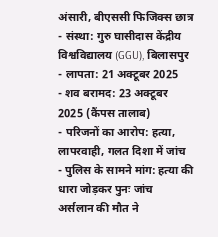अंसारी, बीएससी फिजिक्स छात्र
- संस्था: गुरु घासीदास केंद्रीय विश्वविद्यालय (GGU), बिलासपुर
- लापता: 21 अक्टूबर 2025
- शव बरामद: 23 अक्टूबर 2025 (कैंपस तालाब)
- परिजनों का आरोप: हत्या, लापरवाही, गलत दिशा में जांच
- पुलिस के सामने मांग: हत्या की धारा जोड़कर पुनः जांच
अर्सलान की मौत ने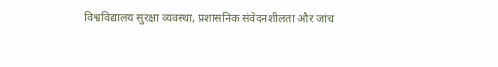विश्वविद्यालय सुरक्षा व्यवस्था, प्रशासनिक संवेदनशीलता और जांच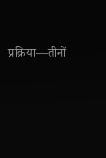प्रक्रिया—तीनों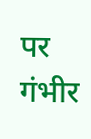पर गंभीर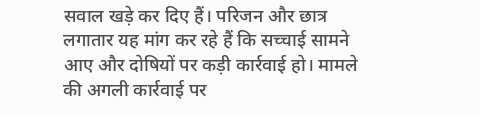सवाल खड़े कर दिए हैं। परिजन और छात्र लगातार यह मांग कर रहे हैं कि सच्चाई सामने आए और दोषियों पर कड़ी कार्रवाई हो। मामले की अगली कार्रवाई पर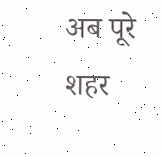अब पूरे शहर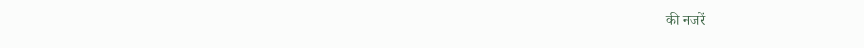की नजरें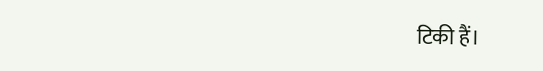टिकी हैं।